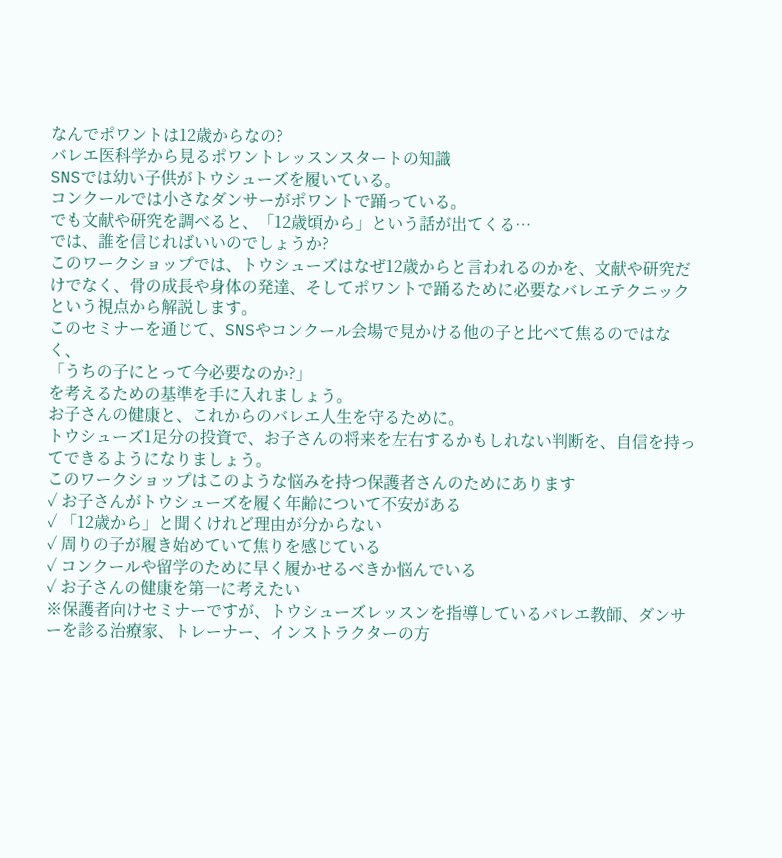なんでポワントは12歳からなの?
バレエ医科学から見るポワントレッスンスタートの知識
SNSでは幼い子供がトウシューズを履いている。
コンクールでは小さなダンサーがポワントで踊っている。
でも文献や研究を調べると、「12歳頃から」という話が出てくる…
では、誰を信じればいいのでしょうか?
このワークショップでは、トウシューズはなぜ12歳からと言われるのかを、文献や研究だけでなく、骨の成長や身体の発達、そしてポワントで踊るために必要なバレエテクニックという視点から解説します。
このセミナーを通じて、SNSやコンクール会場で見かける他の子と比べて焦るのではなく、
「うちの子にとって今必要なのか?」
を考えるための基準を手に入れましょう。
お子さんの健康と、これからのバレエ人生を守るために。
トウシューズ1足分の投資で、お子さんの将来を左右するかもしれない判断を、自信を持ってできるようになりましょう。
このワークショップはこのような悩みを持つ保護者さんのためにあります
✓ お子さんがトウシューズを履く年齢について不安がある
✓ 「12歳から」と聞くけれど理由が分からない
✓ 周りの子が履き始めていて焦りを感じている
✓ コンクールや留学のために早く履かせるべきか悩んでいる
✓ お子さんの健康を第一に考えたい
※保護者向けセミナーですが、トウシューズレッスンを指導しているバレエ教師、ダンサーを診る治療家、トレーナー、インストラクターの方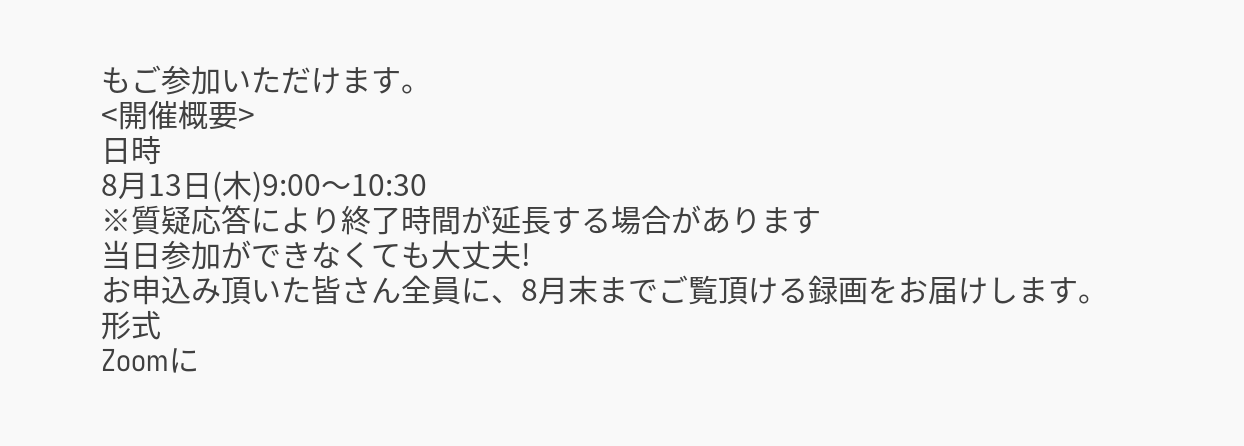もご参加いただけます。
<開催概要>
日時
8月13日(木)9:00〜10:30
※質疑応答により終了時間が延長する場合があります
当日参加ができなくても大丈夫!
お申込み頂いた皆さん全員に、8月末までご覧頂ける録画をお届けします。
形式
Zoomに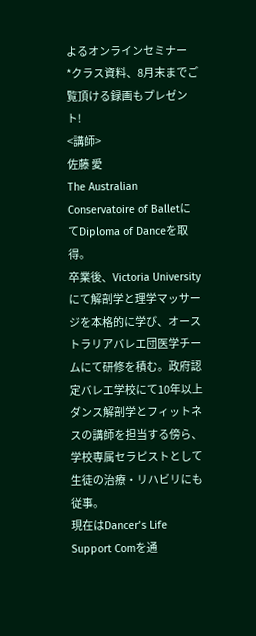よるオンラインセミナー
*クラス資料、8月末までご覧頂ける録画もプレゼント!
<講師>
佐藤 愛
The Australian Conservatoire of BalletにてDiploma of Danceを取得。
卒業後、Victoria Universityにて解剖学と理学マッサージを本格的に学び、オーストラリアバレエ団医学チームにて研修を積む。政府認定バレエ学校にて10年以上ダンス解剖学とフィットネスの講師を担当する傍ら、学校専属セラピストとして生徒の治療・リハビリにも従事。
現在はDancer’s Life Support Comを通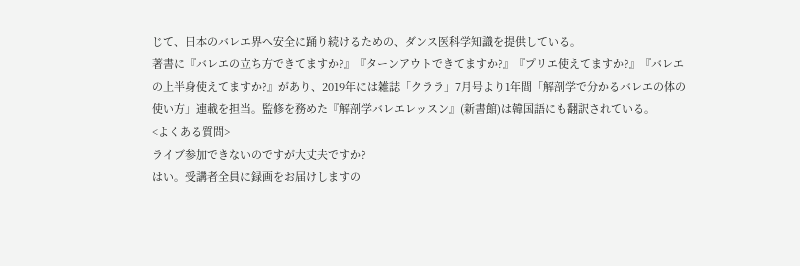じて、日本のバレエ界へ安全に踊り続けるための、ダンス医科学知識を提供している。
著書に『バレエの立ち方できてますか?』『ターンアウトできてますか?』『プリエ使えてますか?』『バレエの上半身使えてますか?』があり、2019年には雑誌「クララ」7月号より1年間「解剖学で分かるバレエの体の使い方」連載を担当。監修を務めた『解剖学バレエレッスン』(新書館)は韓国語にも翻訳されている。
<よくある質問>
ライブ参加できないのですが大丈夫ですか?
はい。受講者全員に録画をお届けしますの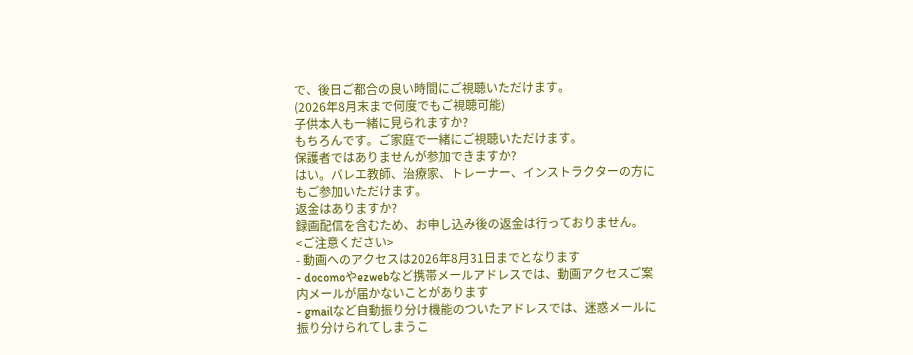で、後日ご都合の良い時間にご視聴いただけます。
(2026年8月末まで何度でもご視聴可能)
子供本人も一緒に見られますか?
もちろんです。ご家庭で一緒にご視聴いただけます。
保護者ではありませんが参加できますか?
はい。バレエ教師、治療家、トレーナー、インストラクターの方にもご参加いただけます。
返金はありますか?
録画配信を含むため、お申し込み後の返金は行っておりません。
<ご注意ください>
- 動画へのアクセスは2026年8月31日までとなります
- docomoやezwebなど携帯メールアドレスでは、動画アクセスご案内メールが届かないことがあります
- gmailなど自動振り分け機能のついたアドレスでは、迷惑メールに振り分けられてしまうこ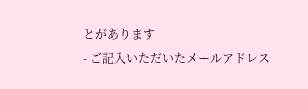とがあります
- ご記入いただいたメールアドレス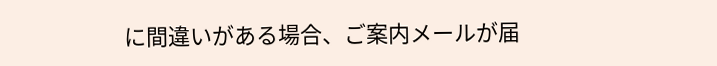に間違いがある場合、ご案内メールが届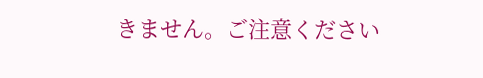きません。ご注意ください